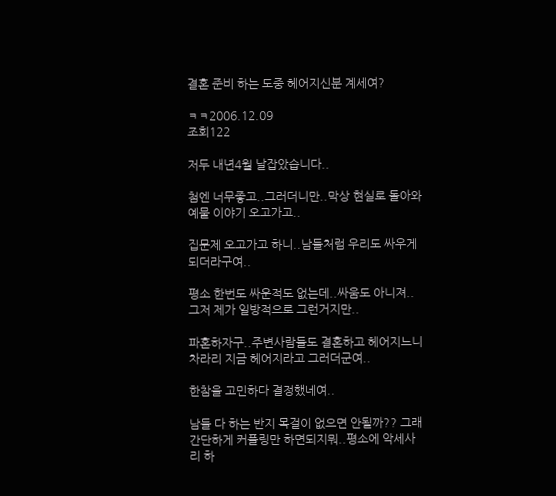결혼 준비 하는 도중 헤어지신분 계세여?

ㅋㅋ2006.12.09
조회122

저두 내년4월 날잡았습니다..

첨엔 너무좋고..그러더니만..막상 현실로 돌아와 예물 이야기 오고가고..

집문제 오고가고 하니..남들처럼 우리도 싸우게 되더라구여..

평소 한번도 싸운적도 없는데..싸움도 아니져..그저 제가 일방적으로 그런거지만..

파혼하자구..주변사람들도 결혼하고 헤어지느니 차라리 지금 헤어지라고 그러더군여..

한참을 고민하다 결정했네여..

남들 다 하는 반지 목걸이 없으면 안될까?? 그래 간단하게 커플링만 하면되지뭐..평소에 악세사리 하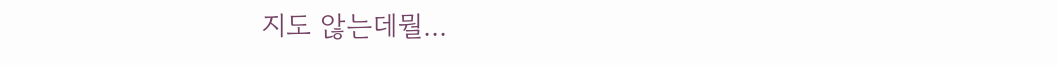지도 않는데뭘...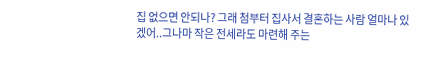집 없으면 안되나? 그래 첨부터 집사서 결혼하는 사람 얼마나 있겠어..그나마 작은 전세라도 마련해 주는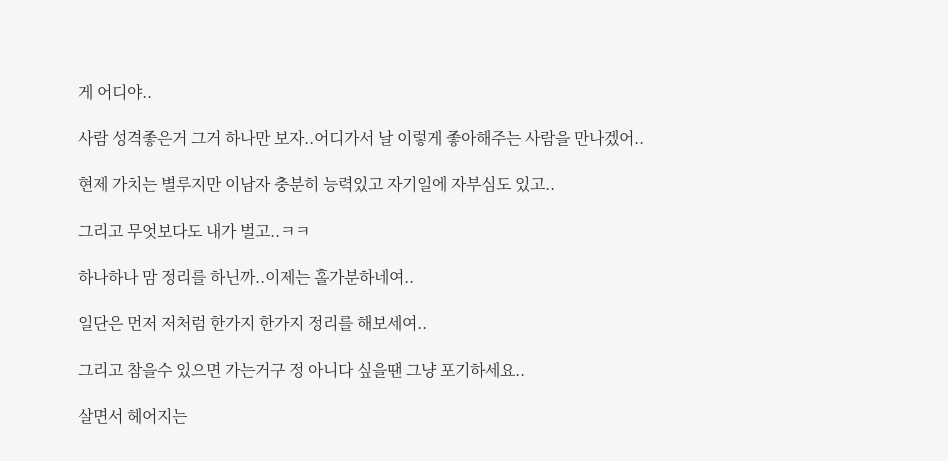게 어디야..

사람 성격좋은거 그거 하나만 보자..어디가서 날 이렇게 좋아해주는 사람을 만나겠어..

현제 가치는 별루지만 이남자 충분히 능력있고 자기일에 자부심도 있고..

그리고 무엇보다도 내가 벌고..ㅋㅋ

하나하나 맘 정리를 하닌까..이제는 홀가분하네여..

일단은 먼저 저처럼 한가지 한가지 정리를 해보세여..

그리고 참을수 있으면 가는거구 정 아니다 싶을땐 그냥 포기하세요..

살면서 헤어지는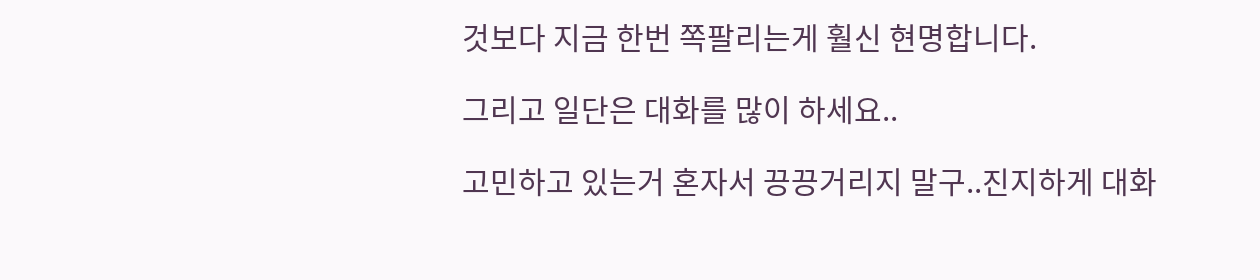것보다 지금 한번 쪽팔리는게 훨신 현명합니다.

그리고 일단은 대화를 많이 하세요..

고민하고 있는거 혼자서 끙끙거리지 말구..진지하게 대화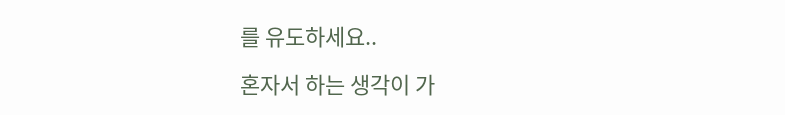를 유도하세요..

혼자서 하는 생각이 가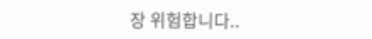장 위험합니다..